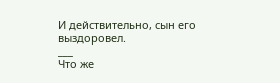И действительно, сын его выздоровел.
___
Что же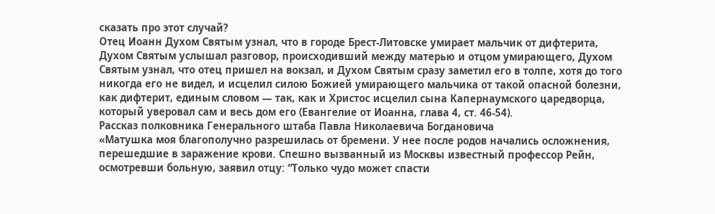сказать про этот случай?
Отец Иоанн Духом Святым узнал, что в городе Брест-Литовске умирает мальчик от дифтерита, Духом Святым услышал разговор, происходивший между матерью и отцом умирающего, Духом Святым узнал, что отец пришел на вокзал, и Духом Святым сразу заметил его в толпе, хотя до того никогда его не видел, и исцелил силою Божией умирающего мальчика от такой опасной болезни, как дифтерит, единым словом — так, как и Христос исцелил сына Капернаумского царедворца, который уверовал сам и весь дом его (Евангелие от Иоанна, глава 4, ст. 46-54).
Рассказ полковника Генерального штаба Павла Николаевича Богдановича
«Матушка моя благополучно разрешилась от бремени. У нее после родов начались осложнения, перешедшие в заражение крови. Спешно вызванный из Москвы известный профессор Рейн, осмотревши больную, заявил отцу: “Только чудо может спасти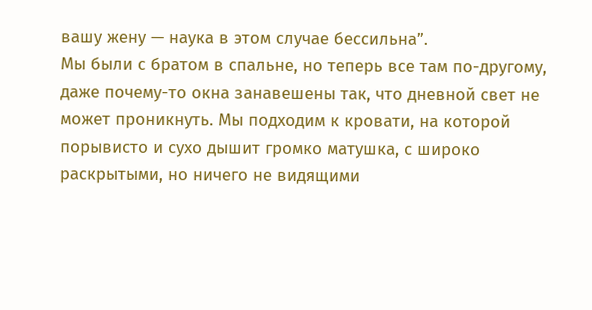вашу жену — наука в этом случае бессильна”.
Мы были с братом в спальне, но теперь все там по-другому, даже почему-то окна занавешены так, что дневной свет не может проникнуть. Мы подходим к кровати, на которой порывисто и сухо дышит громко матушка, с широко раскрытыми, но ничего не видящими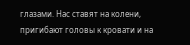глазами. Нас ставят на колени, пригибают головы к кровати и на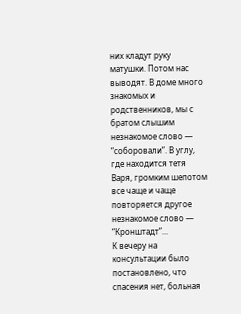них кладут руку матушки. Потом нас выводят. В доме много знакомых и родственников, мы с братом слышим незнакомое слово — “соборовали”. В углу, где находится тетя Варя, громким шепотом все чаще и чаще повторяется другое незнакомое слово — “Кронштадт”...
К вечеру на консультации было постановлено, что спасения нет, больная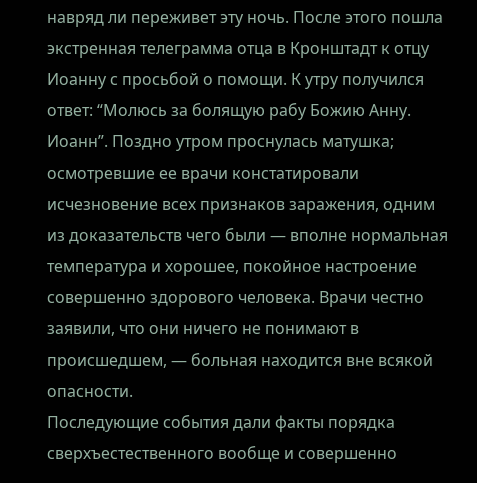навряд ли переживет эту ночь. После этого пошла экстренная телеграмма отца в Кронштадт к отцу Иоанну с просьбой о помощи. К утру получился ответ: “Молюсь за болящую рабу Божию Анну. Иоанн”. Поздно утром проснулась матушка; осмотревшие ее врачи констатировали исчезновение всех признаков заражения, одним из доказательств чего были — вполне нормальная температура и хорошее, покойное настроение совершенно здорового человека. Врачи честно заявили, что они ничего не понимают в происшедшем, — больная находится вне всякой опасности.
Последующие события дали факты порядка сверхъестественного вообще и совершенно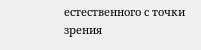естественного с точки зрения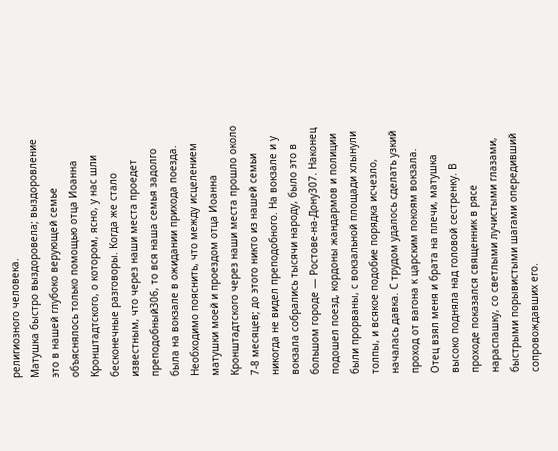религиозного человека.
Матушка быстро выздоровела; выздоровление это в нашей глубоко верующей семье объяснялось только помощью отца Иоанна Кронштадтского, о котором, ясно, у нас шли бесконечные разговоры. Когда же стало известным, что через наши места проедет преподобный306, то вся наша семья задолго была на вокзале в ожидании прихода поезда. Необходимо пояснить, что между исцелением матушки моей и проездом отца Иоанна Кронштадтского через наши места прошло около 7-8 месяцев; до этого никто из нашей семьи никогда не видел преподобного. На вокзале и у вокзала собрались тысячи народу, было это в большом городе — Ростове-на-Дону307. Наконец подошел поезд, кордоны жандармов и полиции были прорваны, с вокзальной площади хлынули толпы, и всякое подобие порядка исчезло, началась давка. С трудом удалось сделать узкий проход от вагона к царским покоям вокзала. Отец взял меня и брата на плечи, матушка высоко подняла над головой сестренку. В проходе показался священник в рясе нараспашку, со светлыми лучистыми глазами, быстрыми порывистыми шагами опередивший сопровождавших его.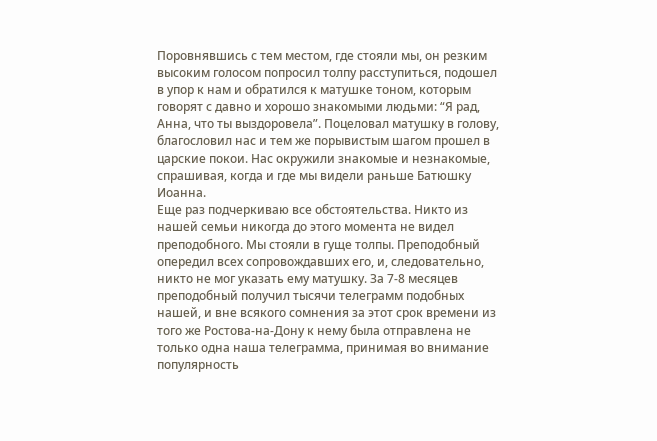Поровнявшись с тем местом, где стояли мы, он резким высоким голосом попросил толпу расступиться, подошел в упор к нам и обратился к матушке тоном, которым говорят с давно и хорошо знакомыми людьми: “Я рад, Анна, что ты выздоровела”. Поцеловал матушку в голову, благословил нас и тем же порывистым шагом прошел в царские покои. Нас окружили знакомые и незнакомые, спрашивая, когда и где мы видели раньше Батюшку Иоанна.
Еще раз подчеркиваю все обстоятельства. Никто из нашей семьи никогда до этого момента не видел преподобного. Мы стояли в гуще толпы. Преподобный опередил всех сопровождавших его, и, следовательно, никто не мог указать ему матушку. За 7-8 месяцев преподобный получил тысячи телеграмм подобных нашей, и вне всякого сомнения за этот срок времени из того же Ростова-на-Дону к нему была отправлена не только одна наша телеграмма, принимая во внимание популярность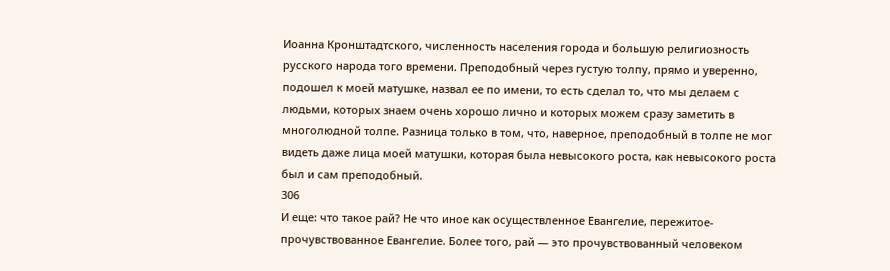Иоанна Кронштадтского, численность населения города и большую религиозность русского народа того времени. Преподобный через густую толпу, прямо и уверенно, подошел к моей матушке, назвал ее по имени, то есть сделал то, что мы делаем с людьми, которых знаем очень хорошо лично и которых можем сразу заметить в многолюдной толпе. Разница только в том, что, наверное, преподобный в толпе не мог видеть даже лица моей матушки, которая была невысокого роста, как невысокого роста был и сам преподобный.
306
И еще: что такое рай? Не что иное как осуществленное Евангелие, пережитое-прочувствованное Евангелие. Более того, рай — это прочувствованный человеком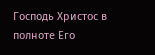Господь Христос в полноте Его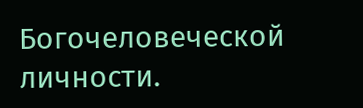Богочеловеческой личности.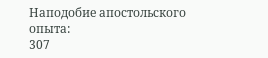Наподобие апостольского опыта:
307